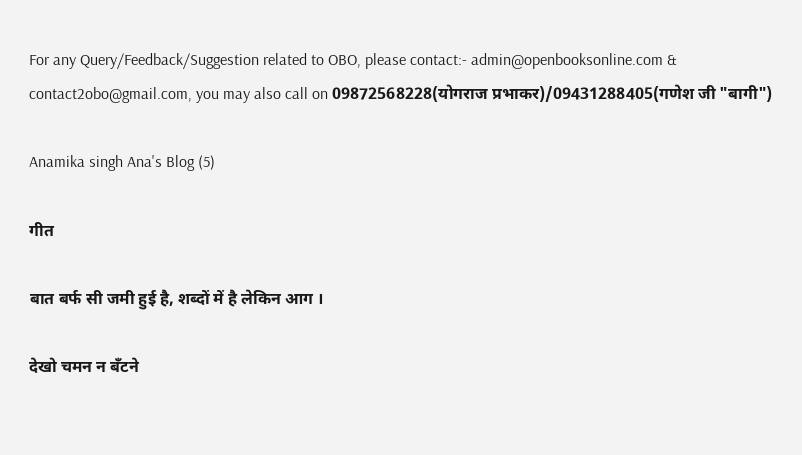For any Query/Feedback/Suggestion related to OBO, please contact:- admin@openbooksonline.com & contact2obo@gmail.com, you may also call on 09872568228(योगराज प्रभाकर)/09431288405(गणेश जी "बागी")

Anamika singh Ana's Blog (5)

गीत

बात बर्फ सी जमी हुई है, शब्दों में है लेकिन आग ।

देखो चमन न बँटने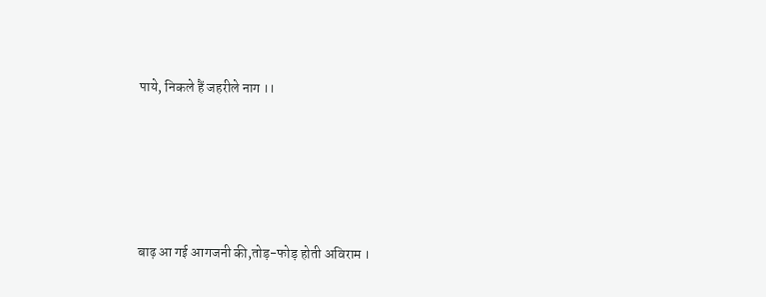पाये, निकले हैं जहरीले नाग ।।





बाढ़ आ गई आगजनी की,तोड़-फोड़ होती अविराम ।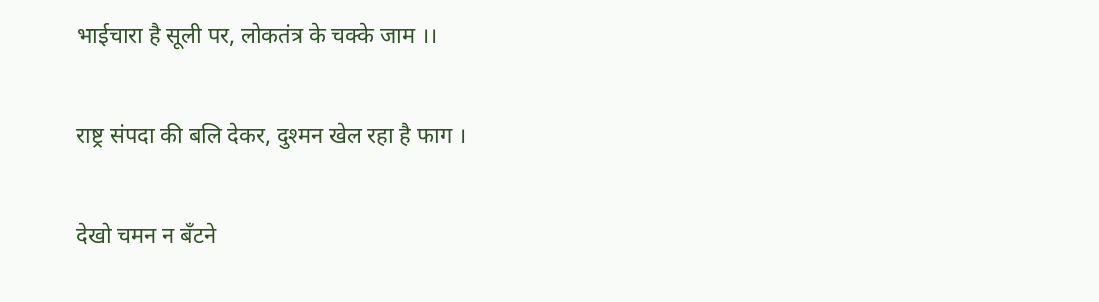भाईचारा है सूली पर, लोकतंत्र के चक्के जाम ।।

राष्ट्र संपदा की बलि देकर, दुश्मन खेल रहा है फाग ।

देखो चमन न बँटने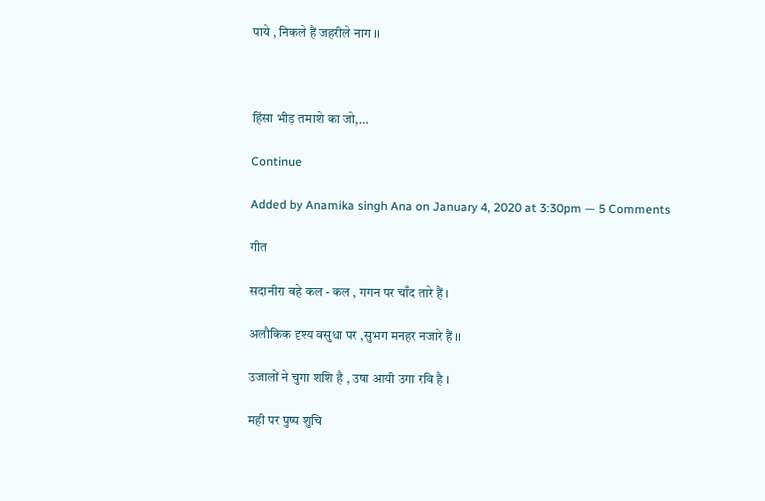पाये , निकले हैं जहरीले नाग ।।



हिंसा भीड़ तमाशे का जो,…

Continue

Added by Anamika singh Ana on January 4, 2020 at 3:30pm — 5 Comments

गीत

सदानीरा बहे कल - कल , गगन पर चाँद तारे हैं ।

अलौकिक दृश्य वसुधा पर ,सुभग मनहर नजारे हैं ।।

उजालों ने चुगा शशि है , उषा आयी उगा रवि है ।

मही पर पुष्प शुचि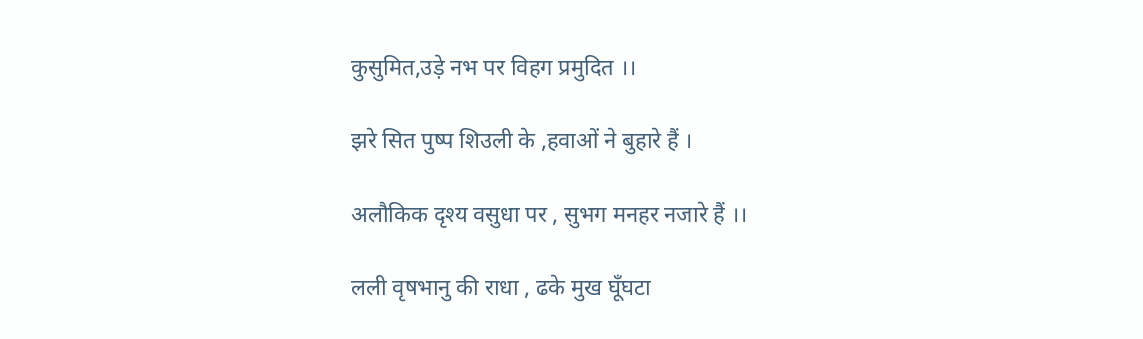कुसुमित,उड़े नभ पर विहग प्रमुदित ।।

झरे सित पुष्प शिउली के ,हवाओं ने बुहारे हैं ।

अलौकिक दृश्य वसुधा पर , सुभग मनहर नजारे हैं ।।

लली वृषभानु की राधा , ढके मुख घूँघटा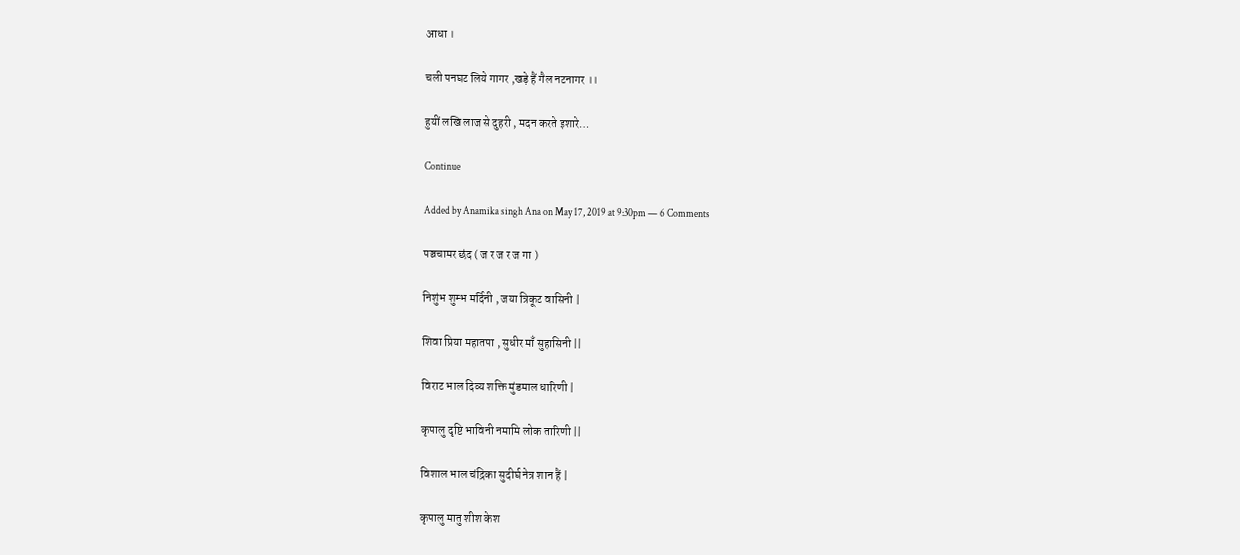आधा ।

चली पनघट लिये गागर ,खड़े हैं गैल नटनागर ।।

हुयीं लखि लाज से दुहरी , मदन करते इशारे…

Continue

Added by Anamika singh Ana on May 17, 2019 at 9:30pm — 6 Comments

पञ्चचामर छंद ( ज र ज र ज गा )

निशुंभ शुम्भ मर्दिनी , जया त्रिकूट वासिनी |

शिवा प्रिया महातपा , सुधीर माँ सुहासिनी ||

विराट भाल दिव्य शक्ति मुंडमाल धारिणी |

कृपालु दृष्टि भाविनी नमामि लोक तारिणी ||

विशाल भाल चंद्रिका सुदीर्घ नेत्र शान हैं |

कृपालु मातु शीश केश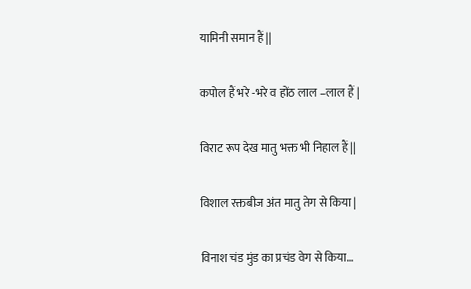यामिनी समान हैं ||

कपोल हैं भरे -भरे व होंठ लाल –लाल हैं |

विराट रूप देख मातु भक्त भी निहाल हैं ||

विशाल रक्तबीज अंत मातु तेग से किया |

विनाश चंड मुंड का प्रचंड वेग से किया…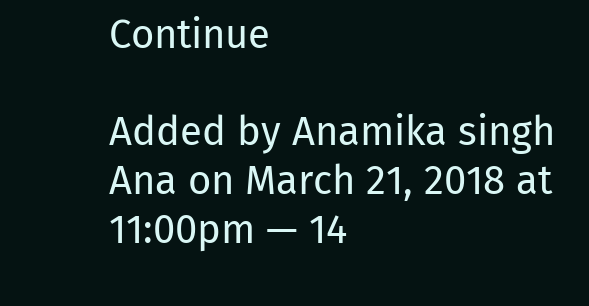Continue

Added by Anamika singh Ana on March 21, 2018 at 11:00pm — 14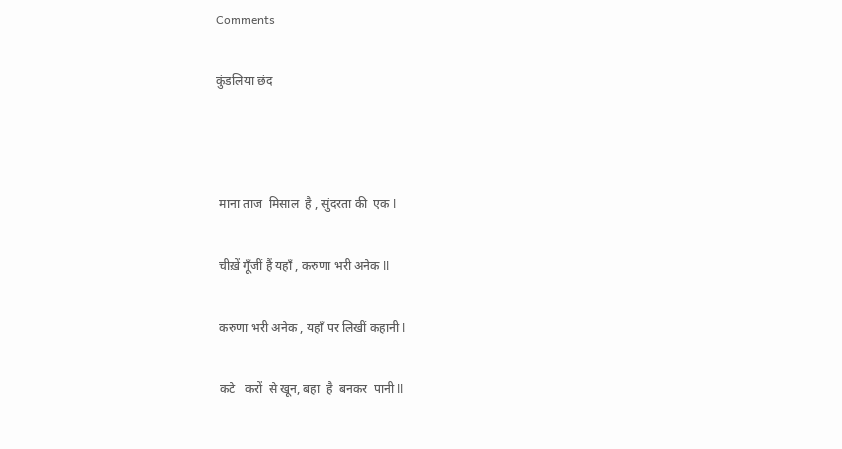Comments

कुंडलिया छंद



 माना ताज  मिसाल  है , सुंदरता की  एक l

 चीख़ें गूँजीं हैं यहाँ , करुणा भरी अनेक ll

 करुणा भरी अनेक , यहाँ पर लिखीं कहानी l

 कटे   करों  से खून, बहा  है  बनकर  पानी ll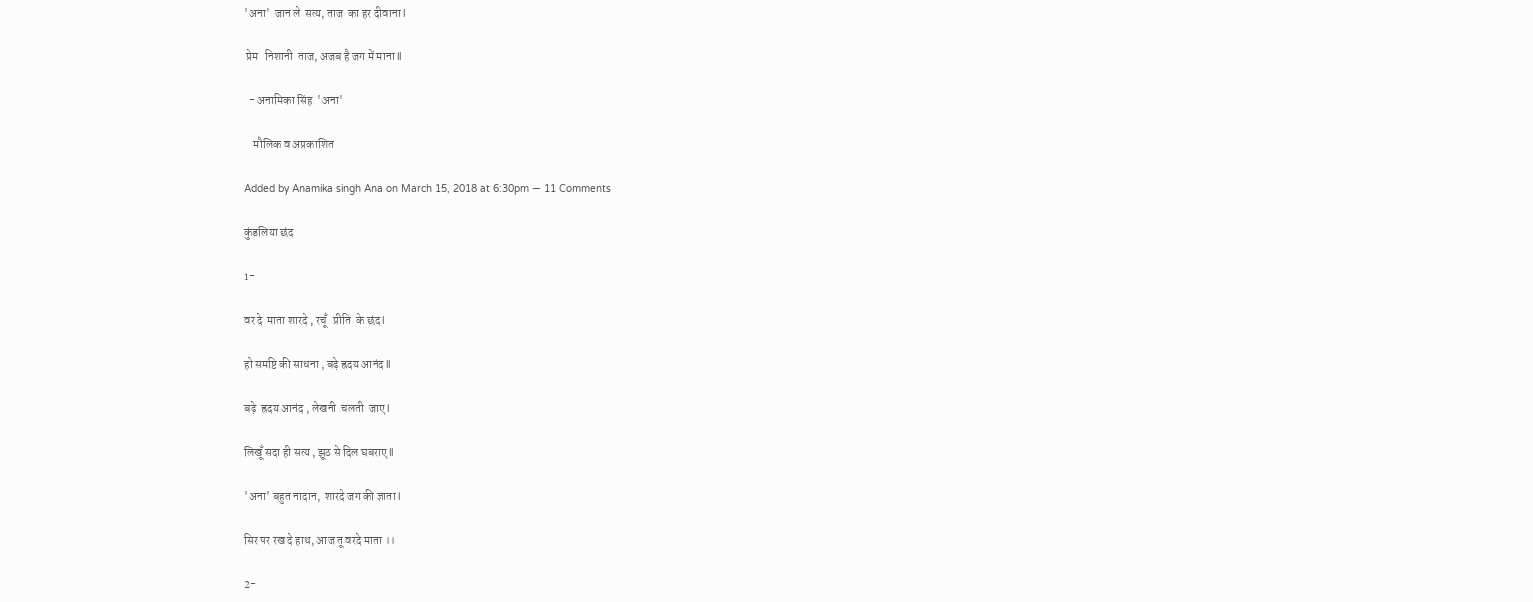'अना'  जान ले  सत्य, ताज  का हर दीवाना l

 प्रेम   निशानी  ताज, अजब है जग में माना ll

  - अनामिका सिंह  'अना'

    मौलिक व अप्रकाशित

Added by Anamika singh Ana on March 15, 2018 at 6:30pm — 11 Comments

कुंडलिया छंद

1-

वर दे  माता शारदे , रचूँ   प्रीति  के छंद l

हो समष्टि की साधना , बढ़े ह्रदय आनंद ll

बढ़े  ह्रदय आनंद , लेखनी  चलती  जाए l

लिखूँ सदा ही सत्य , झूठ से दिल घबराए ll

'अना' बहुत नादान,  शारदे जग की ज्ञाता l

सिर पर रख दे हाथ, आज तू वरदे माता ।।

2-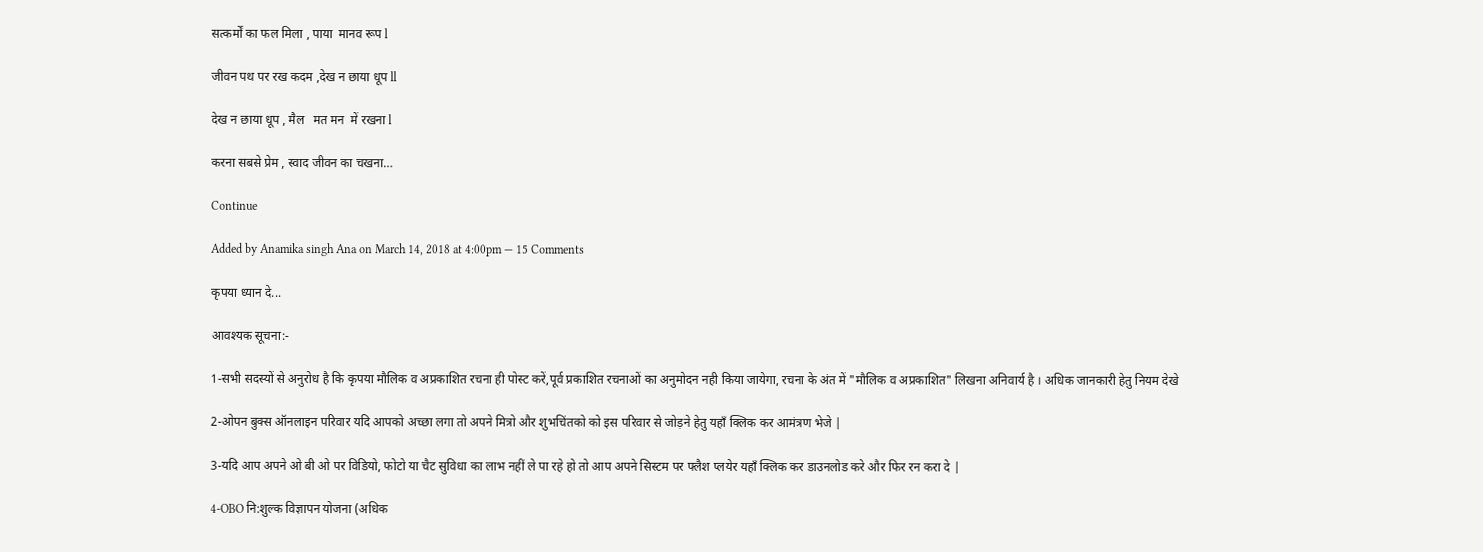सत्कर्मों का फल मिला , पाया  मानव रूप l

जीवन पथ पर रख कदम ,देख न छाया धूप ll

देख न छाया धूप , मैल   मत मन  में रखना l

करना सबसे प्रेम , स्वाद जीवन का चखना…

Continue

Added by Anamika singh Ana on March 14, 2018 at 4:00pm — 15 Comments

कृपया ध्यान दे...

आवश्यक सूचना:-

1-सभी सदस्यों से अनुरोध है कि कृपया मौलिक व अप्रकाशित रचना ही पोस्ट करें,पूर्व प्रकाशित रचनाओं का अनुमोदन नही किया जायेगा, रचना के अंत में "मौलिक व अप्रकाशित" लिखना अनिवार्य है । अधिक जानकारी हेतु नियम देखे

2-ओपन बुक्स ऑनलाइन परिवार यदि आपको अच्छा लगा तो अपने मित्रो और शुभचिंतको को इस परिवार से जोड़ने हेतु यहाँ क्लिक कर आमंत्रण भेजे |

3-यदि आप अपने ओ बी ओ पर विडियो, फोटो या चैट सुविधा का लाभ नहीं ले पा रहे हो तो आप अपने सिस्टम पर फ्लैश प्लयेर यहाँ क्लिक कर डाउनलोड करे और फिर रन करा दे |

4-OBO नि:शुल्क विज्ञापन योजना (अधिक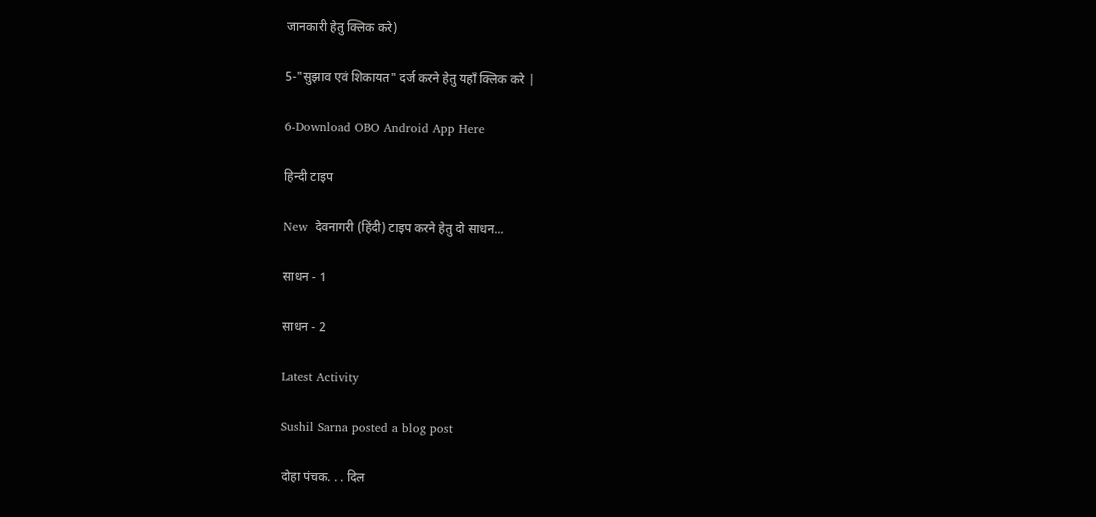जानकारी हेतु क्लिक करे)

5-"सुझाव एवं शिकायत" दर्ज करने हेतु यहाँ क्लिक करे |

6-Download OBO Android App Here

हिन्दी टाइप

New  देवनागरी (हिंदी) टाइप करने हेतु दो साधन...

साधन - 1

साधन - 2

Latest Activity

Sushil Sarna posted a blog post

दोहा पंचक. . . दिल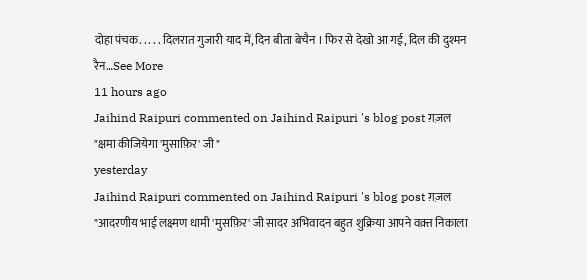दोहा पंचक. . . . . दिलरात गुजारी याद में, दिन बीता बेचैन । फिर से देखो आ गई, दिल की दुश्मन रैन…See More
11 hours ago
Jaihind Raipuri commented on Jaihind Raipuri 's blog post ग़ज़ल
"क्षमा कीजियेगा 'मुसाफ़िर' जी "
yesterday
Jaihind Raipuri commented on Jaihind Raipuri 's blog post ग़ज़ल
"आदरणीय भाई लक्ष्मण धामी 'मुसफ़िर' जी सादर अभिवादन बहुत शुक्रिया आपने वक़्त निकाला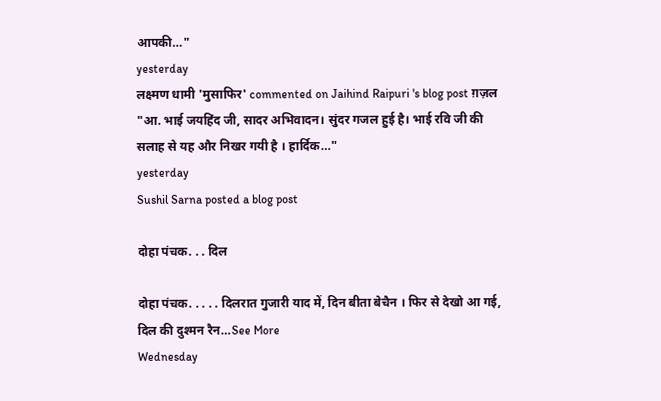आपकी…"
yesterday
लक्ष्मण धामी 'मुसाफिर' commented on Jaihind Raipuri 's blog post ग़ज़ल
"आ. भाई जयहिंद जी, सादर अभिवादन। सुंदर गजल हुई है। भाई रवि जी की सलाह से यह और निखर गयी है । हार्दिक…"
yesterday
Sushil Sarna posted a blog post

दोहा पंचक. . . दिल

दोहा पंचक. . . . . दिलरात गुजारी याद में, दिन बीता बेचैन । फिर से देखो आ गई, दिल की दुश्मन रैन…See More
Wednesday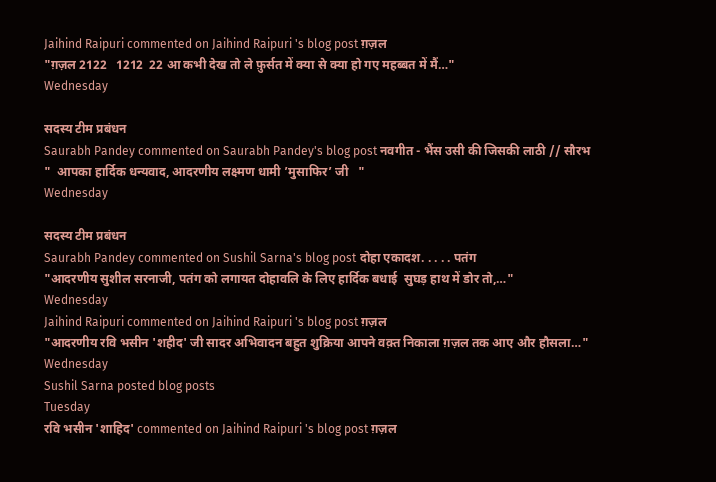Jaihind Raipuri commented on Jaihind Raipuri 's blog post ग़ज़ल
"ग़ज़ल 2122   1212  22 आ कभी देख तो ले फ़ुर्सत में क्या से क्या हो गए महब्बत में मैं…"
Wednesday

सदस्य टीम प्रबंधन
Saurabh Pandey commented on Saurabh Pandey's blog post नवगीत - भैंस उसी की जिसकी लाठी // सौरभ
"  आपका हार्दिक धन्यवाद, आदरणीय लक्ष्मण धामी ’मुसाफिर’ जी   "
Wednesday

सदस्य टीम प्रबंधन
Saurabh Pandey commented on Sushil Sarna's blog post दोहा एकादश. . . . . पतंग
"आदरणीय सुशील सरनाजी, पतंग को लगायत दोहावलि के लिए हार्दिक बधाई  सुघड़ हाथ में डोर तो,…"
Wednesday
Jaihind Raipuri commented on Jaihind Raipuri 's blog post ग़ज़ल
"आदरणीय रवि भसीन 'शहीद' जी सादर अभिवादन बहुत शुक्रिया आपने वक़्त निकाला ग़ज़ल तक आए और हौसला…"
Wednesday
Sushil Sarna posted blog posts
Tuesday
रवि भसीन 'शाहिद' commented on Jaihind Raipuri 's blog post ग़ज़ल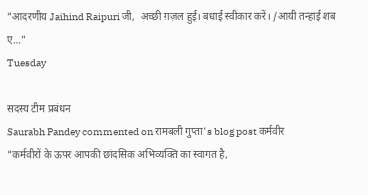"आदरणीय Jaihind Raipuri जी,  अच्छी ग़ज़ल हुई। बधाई स्वीकार करें। /आयी तन्हाई शब ए…"
Tuesday

सदस्य टीम प्रबंधन
Saurabh Pandey commented on रामबली गुप्ता's blog post कर्मवीर
"कर्मवीरों के ऊपर आपकी छांदसिक अभिव्यक्ति का स्वागत है,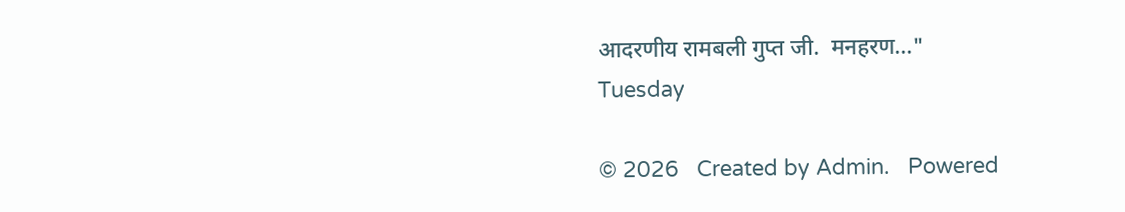आदरणीय रामबली गुप्त जी.  मनहरण…"
Tuesday

© 2026   Created by Admin.   Powered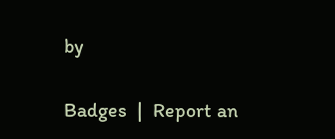by

Badges  |  Report an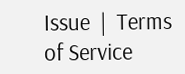Issue  |  Terms of Service